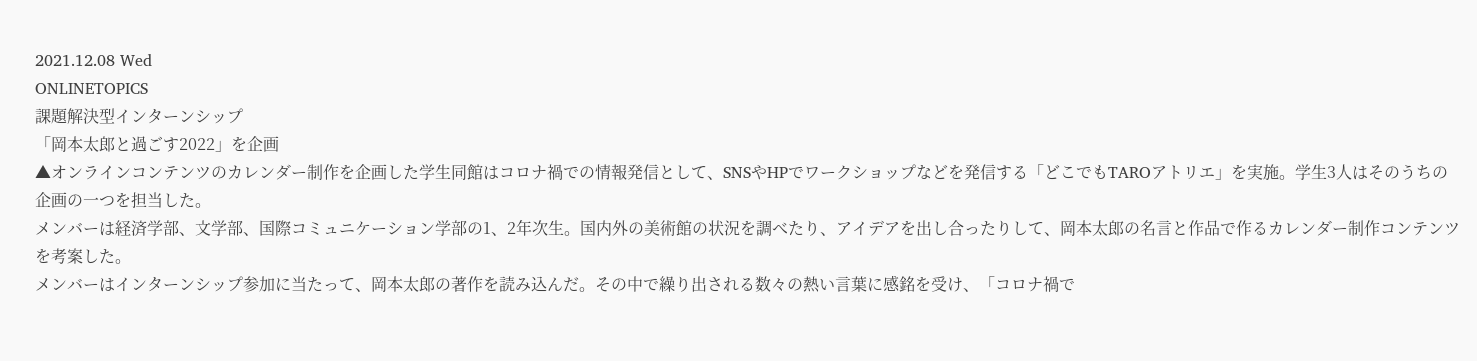2021.12.08 Wed
ONLINETOPICS
課題解決型インターンシップ
「岡本太郎と過ごす2022」を企画
▲オンラインコンテンツのカレンダー制作を企画した学生同館はコロナ禍での情報発信として、SNSやHPでワークショップなどを発信する「どこでもTAROアトリエ」を実施。学生3人はそのうちの企画の一つを担当した。
メンバーは経済学部、文学部、国際コミュニケーション学部の1、2年次生。国内外の美術館の状況を調べたり、アイデアを出し合ったりして、岡本太郎の名言と作品で作るカレンダー制作コンテンツを考案した。
メンバーはインターンシップ参加に当たって、岡本太郎の著作を読み込んだ。その中で繰り出される数々の熱い言葉に感銘を受け、「コロナ禍で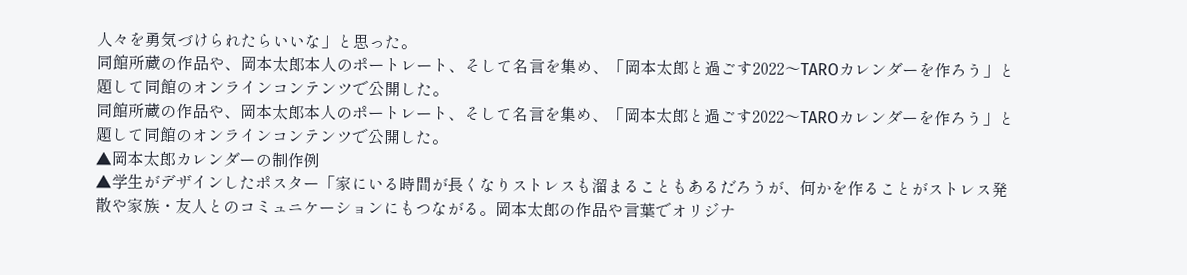人々を勇気づけられたらいいな」と思った。
同館所蔵の作品や、岡本太郎本人のポートレート、そして名言を集め、「岡本太郎と過ごす2022〜TAROカレンダーを作ろう」と題して同館のオンラインコンテンツで公開した。
同館所蔵の作品や、岡本太郎本人のポートレート、そして名言を集め、「岡本太郎と過ごす2022〜TAROカレンダーを作ろう」と題して同館のオンラインコンテンツで公開した。
▲岡本太郎カレンダーの制作例
▲学生がデザインしたポスター「家にいる時間が長くなりストレスも溜まることもあるだろうが、何かを作ることがストレス発散や家族・友人とのコミュニケーションにもつながる。岡本太郎の作品や言葉でオリジナ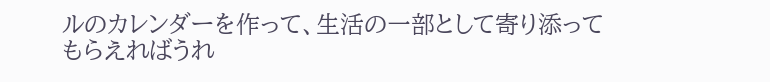ルのカレンダーを作って、生活の一部として寄り添ってもらえればうれ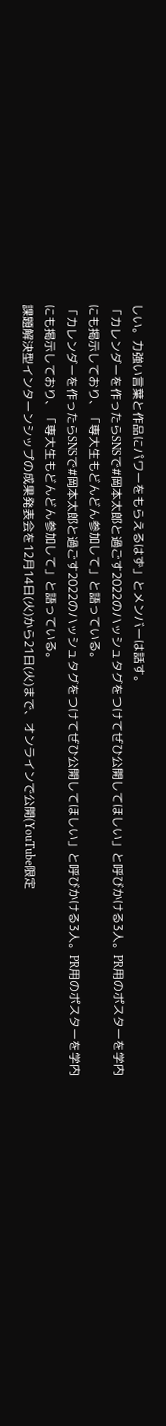しい。力強い言葉と作品にパワーをもらえるはず」とメンバーは話す。
「カレンダーを作ったらSNSで#岡本太郎と過ごす2022のハッシュタグをつけてぜひ公開してほしい」と呼びかける3人。PR用のポスターを学内にも掲示しており、「専大生もどんどん参加して」と語っている。
「カレンダーを作ったらSNSで#岡本太郎と過ごす2022のハッシュタグをつけてぜひ公開してほしい」と呼びかける3人。PR用のポスターを学内にも掲示しており、「専大生もどんどん参加して」と語っている。
課題解決型インターンシップの成果発表会を12月14日(火)から21日(火)まで、オンラインで公開(YouTube限定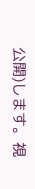公開)します。視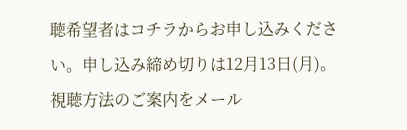聴希望者はコチラからお申し込みください。申し込み締め切りは12月13日(月)。視聴方法のご案内をメール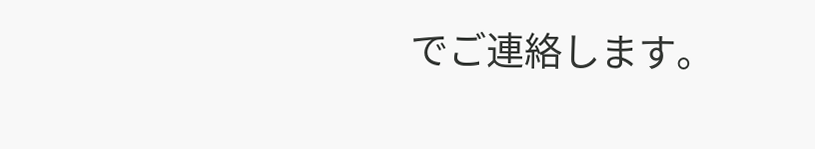でご連絡します。